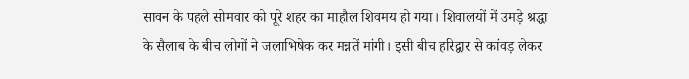सावन के पहले सोमवार को पूरे शहर का माहौल शिवमय हो गया। शिवालयों में उमड़े श्रद्धा के सैलाब के बीच लोगों ने जलाभिषेक कर मन्नतें मांगी। इसी बीच हरिद्वार से कांवड़ लेकर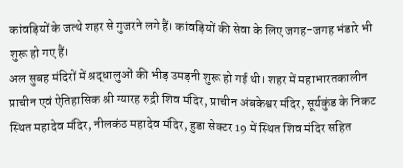कांवड़ियों के जत्थे शहर से गुजरने लगे हैं। कांवड़ियों की सेवा के लिए जगह-जगह भंडारे भी शुरू हो गए हैं।
अल सुबह मंदिरों में श्रद्धालुओं की भीड़ उमड़नी शुरू हो गई थी। शहर में महाभारतकालीन प्राचीन एवं ऐतिहासिक श्री ग्यारह रुद्री शिव मंदिर, प्राचीन अंबकेश्वर मंदिर, सूर्यकुंड के निकट स्थित महादेव मंदिर, नीलकंठ महादेव मंदिर, हुडा सेक्टर 19 में स्थित शिव मंदिर सहित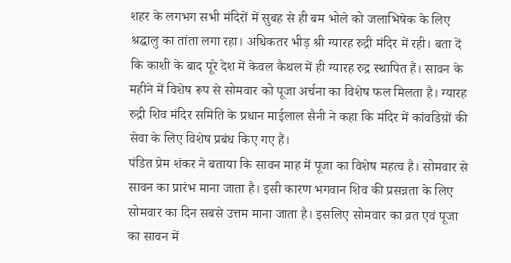शहर के लगभग सभी मंदिरों में सुबह से ही बम भोले को जलाभिषेक के लिए श्रद्धालु का तांता लगा रहा। अधिकतर भीड़ श्री ग्यारह रुद्री मंदिर में रही। बता दें कि काशी के बाद पूरे देश में केवल कैथल में ही ग्यारह रुद्र स्थापित हैं। सावन के महीने में विशेष रूप से सोमवार को पूजा अर्चना का विशेष फल मिलता है। ग्यारह रुद्री शिव मंदिर समिति के प्रधान माईलाल सैनी ने कहा कि मंदिर में कांवडिय़ों की सेवा के लिए विशेष प्रबंध किए गए हैं।
पंडित प्रेम शंकर ने बताया कि सावन माह में पूजा का विशेष महत्व है। सोमवार से सावन का प्रारंभ माना जाता है। इसी कारण भगवान शिव की प्रसन्नता के लिए सोमवार का दिन सबसे उत्तम माना जाता है। इसलिए सोमवार का व्रत एवं पूजा का सावन में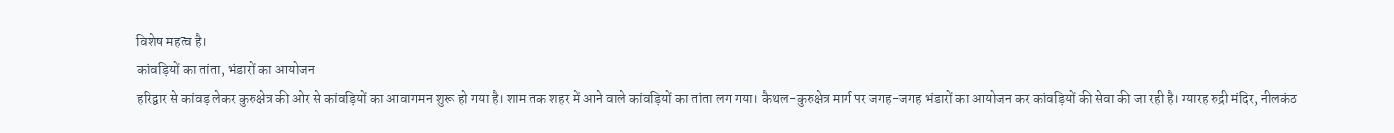विशेष महत्व है।
कांवड़ियों का तांता, भंडारों का आयोजन
हरिद्वार से कांवड़ लेकर कुरुक्षेत्र की ओर से कांवड़ियों का आवागमन शुरू हो गया है। शाम तक शहर में आने वाले कांवड़ियों का तांता लग गया। कैथल-कुरुक्षेत्र मार्ग पर जगह-जगह भंडारों का आयोजन कर कांवड़ियों की सेवा की जा रही है। ग्यारह रुद्री मंदिर, नीलकंठ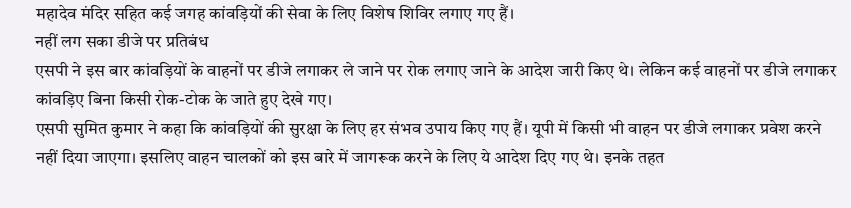महादेव मंदिर सहित कई जगह कांवड़ियों की सेवा के लिए विशेष शिविर लगाए गए हैं।
नहीं लग सका डीजे पर प्रतिबंध
एसपी ने इस बार कांवड़ियों के वाहनों पर डीजे लगाकर ले जाने पर रोक लगाए जाने के आदेश जारी किए थे। लेकिन कई वाहनों पर डीजे लगाकर कांवड़िए बिना किसी रोक-टोक के जाते हुए देखे गए।
एसपी सुमित कुमार ने कहा कि कांवड़ियों की सुरक्षा के लिए हर संभव उपाय किए गए हैं। यूपी में किसी भी वाहन पर डीजे लगाकर प्रवेश करने नहीं दिया जाएगा। इसलिए वाहन चालकों को इस बारे में जागरूक करने के लिए ये आदेश दिए गए थे। इनके तहत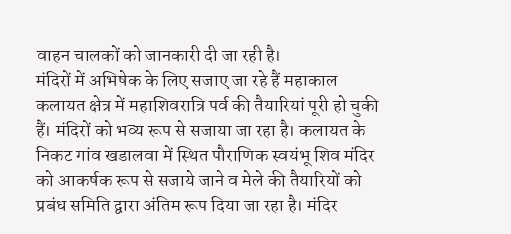वाहन चालकों को जानकारी दी जा रही है।
मंदिरों में अभिषेक के लिए सजाए जा रहे हैं महाकाल
कलायत क्षेत्र में महाशिवरात्रि पर्व की तैयारियां पूरी हो चुकी हैं। मंदिरों को भव्य रूप से सजाया जा रहा है। कलायत के निकट गांव खडालवा में स्थित पौराणिक स्वयंभू शिव मंदिर को आकर्षक रूप से सजाये जाने व मेले की तैयारियों को प्रबंध समिति द्वारा अंतिम रूप दिया जा रहा है। मंदिर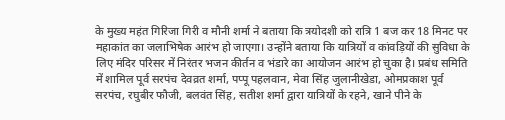के मुख्य महंत गिरिजा गिरी व मौनी शर्मा ने बताया कि त्रयोदशी को रात्रि 1 बज कर 18 मिनट पर महाकांत का जलाभिषेक आरंभ हो जाएगा। उन्होंने बताया कि यात्रियों व कांवड़ियों की सुविधा के लिए मंदिर परिसर में निरंतर भजन कीर्तन व भंडारे का आयोजन आरंभ हो चुका है। प्रबंध समिति में शामिल पूर्व सरपंच देवव्रत शर्मा, पप्पू पहलवान, मेवा सिंह जुलानीखेडा, ओमप्रकाश पूर्व सरपंच, रघुबीर फौजी, बलवंत सिंह, सतीश शर्मा द्वारा यात्रियों के रहने, खाने पीने के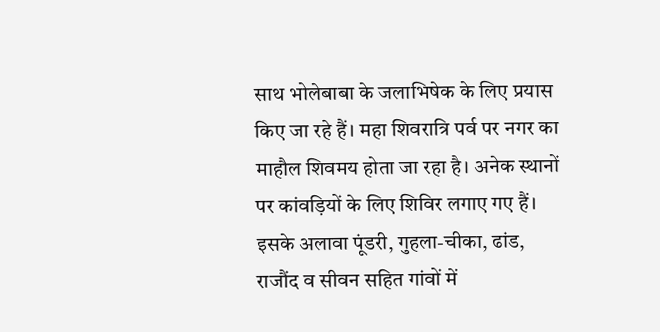साथ भोलेबाबा के जलाभिषेक के लिए प्रयास किए जा रहे हैं। महा शिवरात्रि पर्व पर नगर का माहौल शिवमय होता जा रहा है। अनेक स्थानों पर कांवड़ियों के लिए शिविर लगाए गए हैं।
इसके अलावा पूंडरी, गुहला-चीका, ढांड, राजौंद व सीवन सहित गांवों में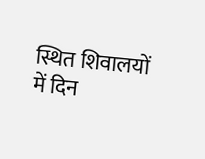स्थित शिवालयों में दिन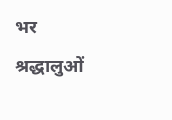भर श्रद्धालुओं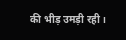की भीड़ उमड़ी रही।